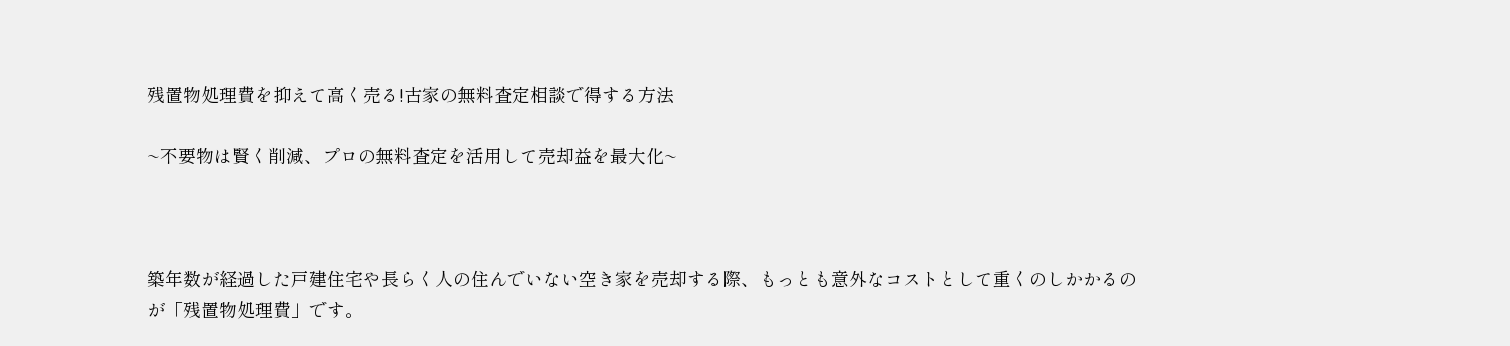残置物処理費を抑えて高く売る!古家の無料査定相談で得する方法

~不要物は賢く削減、プロの無料査定を活用して売却益を最大化~



築年数が経過した戸建住宅や長らく人の住んでいない空き家を売却する際、もっとも意外なコストとして重くのしかかるのが「残置物処理費」です。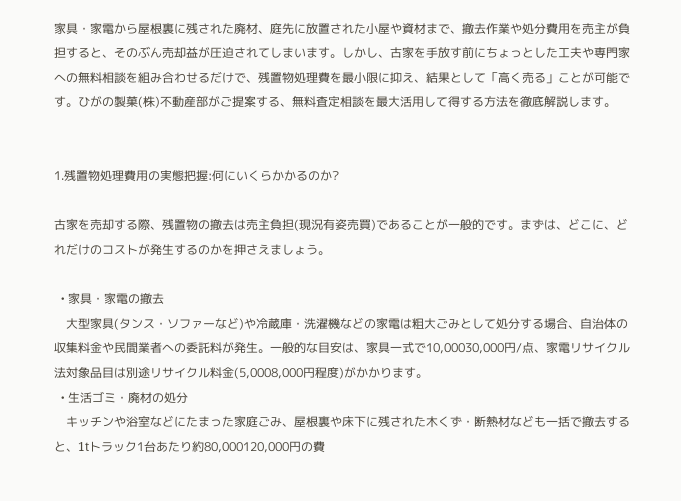家具・家電から屋根裏に残された廃材、庭先に放置された小屋や資材まで、撤去作業や処分費用を売主が負担すると、そのぶん売却益が圧迫されてしまいます。しかし、古家を手放す前にちょっとした工夫や専門家への無料相談を組み合わせるだけで、残置物処理費を最小限に抑え、結果として「高く売る」ことが可能です。ひがの製菓(株)不動産部がご提案する、無料査定相談を最大活用して得する方法を徹底解説します。


1.残置物処理費用の実態把握:何にいくらかかるのか?

古家を売却する際、残置物の撤去は売主負担(現況有姿売買)であることが一般的です。まずは、どこに、どれだけのコストが発生するのかを押さえましょう。

  • 家具・家電の撤去
    大型家具(タンス・ソファーなど)や冷蔵庫・洗濯機などの家電は粗大ごみとして処分する場合、自治体の収集料金や民間業者への委託料が発生。一般的な目安は、家具一式で10,00030,000円/点、家電リサイクル法対象品目は別途リサイクル料金(5,0008,000円程度)がかかります。
  • 生活ゴミ・廃材の処分
    キッチンや浴室などにたまった家庭ごみ、屋根裏や床下に残された木くず・断熱材なども一括で撤去すると、1tトラック1台あたり約80,000120,000円の費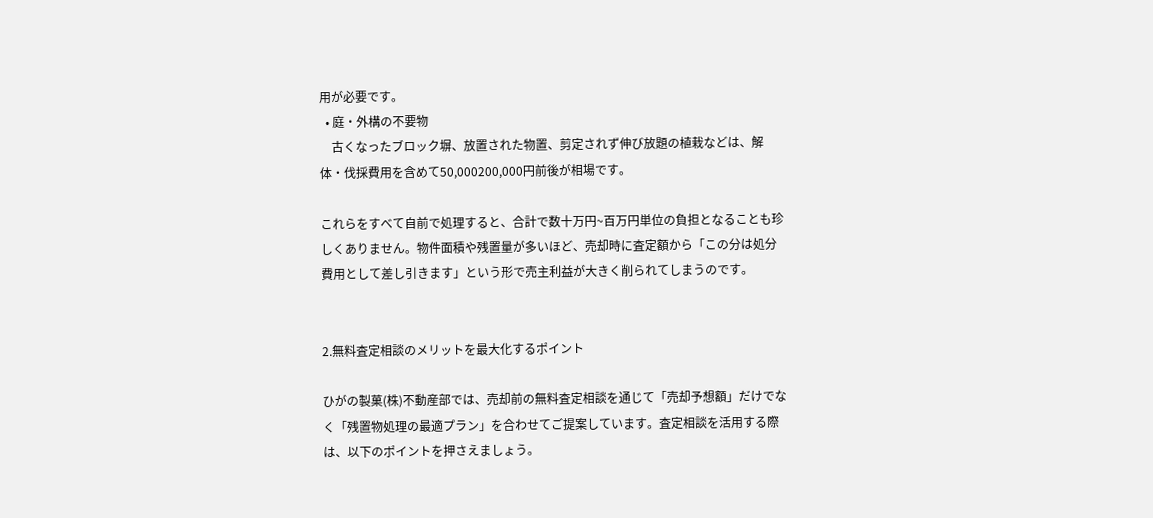用が必要です。
  • 庭・外構の不要物
    古くなったブロック塀、放置された物置、剪定されず伸び放題の植栽などは、解体・伐採費用を含めて50,000200,000円前後が相場です。

これらをすべて自前で処理すると、合計で数十万円~百万円単位の負担となることも珍しくありません。物件面積や残置量が多いほど、売却時に査定額から「この分は処分費用として差し引きます」という形で売主利益が大きく削られてしまうのです。


2.無料査定相談のメリットを最大化するポイント

ひがの製菓(株)不動産部では、売却前の無料査定相談を通じて「売却予想額」だけでなく「残置物処理の最適プラン」を合わせてご提案しています。査定相談を活用する際は、以下のポイントを押さえましょう。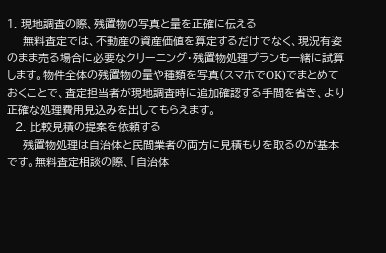1. 現地調査の際、残置物の写真と量を正確に伝える
    無料査定では、不動産の資産価値を算定するだけでなく、現況有姿のまま売る場合に必要なクリーニング・残置物処理プランも一緒に試算します。物件全体の残置物の量や種類を写真(スマホでOK)でまとめておくことで、査定担当者が現地調査時に追加確認する手間を省き、より正確な処理費用見込みを出してもらえます。
  2. 比較見積の提案を依頼する
    残置物処理は自治体と民間業者の両方に見積もりを取るのが基本です。無料査定相談の際、「自治体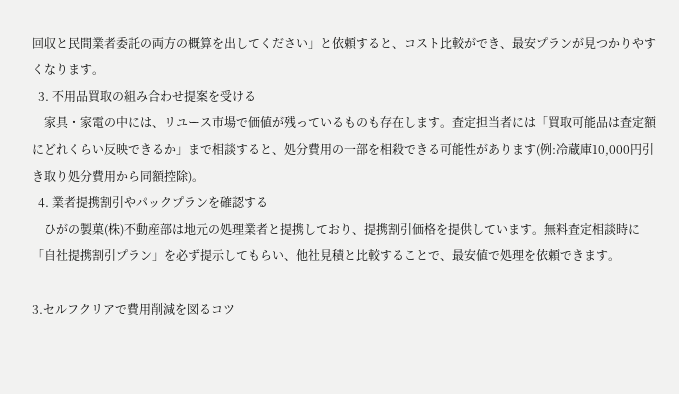回収と民間業者委託の両方の概算を出してください」と依頼すると、コスト比較ができ、最安プランが見つかりやすくなります。
  3. 不用品買取の組み合わせ提案を受ける
    家具・家電の中には、リユース市場で価値が残っているものも存在します。査定担当者には「買取可能品は査定額にどれくらい反映できるか」まで相談すると、処分費用の一部を相殺できる可能性があります(例:冷蔵庫10,000円引き取り処分費用から同額控除)。
  4. 業者提携割引やパックプランを確認する
    ひがの製菓(株)不動産部は地元の処理業者と提携しており、提携割引価格を提供しています。無料査定相談時に「自社提携割引プラン」を必ず提示してもらい、他社見積と比較することで、最安値で処理を依頼できます。

3.セルフクリアで費用削減を図るコツ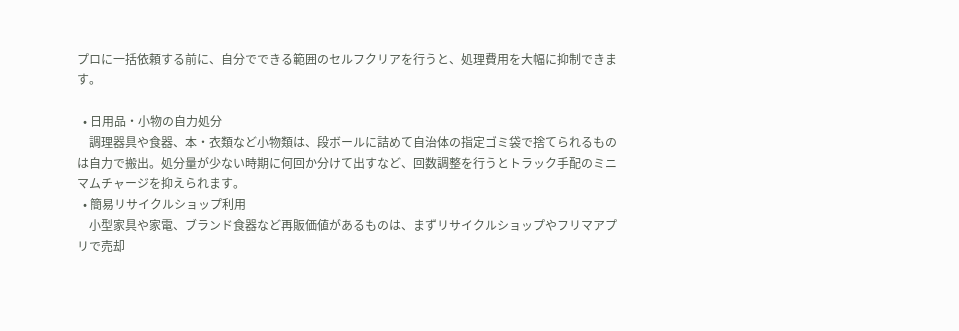プロに一括依頼する前に、自分でできる範囲のセルフクリアを行うと、処理費用を大幅に抑制できます。

  • 日用品・小物の自力処分
    調理器具や食器、本・衣類など小物類は、段ボールに詰めて自治体の指定ゴミ袋で捨てられるものは自力で搬出。処分量が少ない時期に何回か分けて出すなど、回数調整を行うとトラック手配のミニマムチャージを抑えられます。
  • 簡易リサイクルショップ利用
    小型家具や家電、ブランド食器など再販価値があるものは、まずリサイクルショップやフリマアプリで売却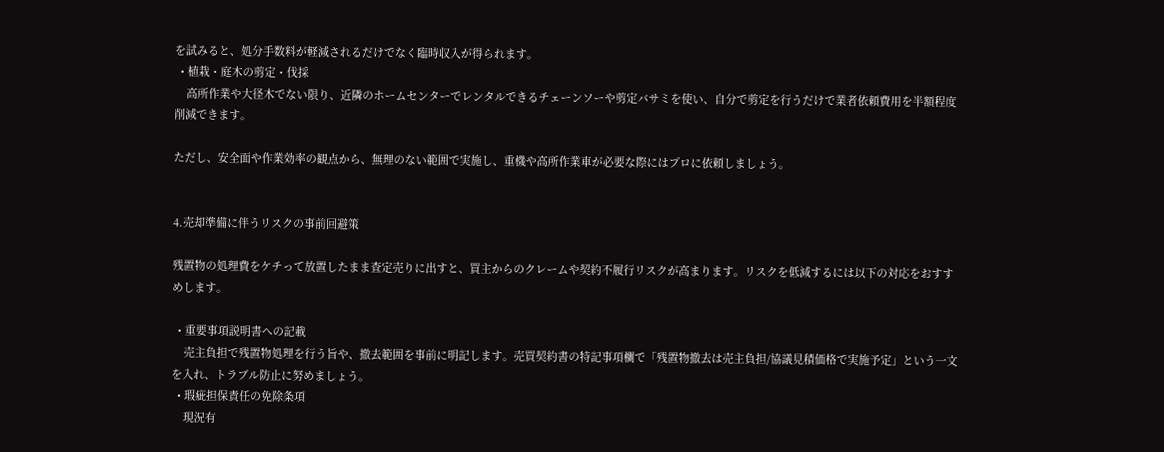を試みると、処分手数料が軽減されるだけでなく臨時収入が得られます。
  • 植栽・庭木の剪定・伐採
    高所作業や大径木でない限り、近隣のホームセンターでレンタルできるチェーンソーや剪定バサミを使い、自分で剪定を行うだけで業者依頼費用を半額程度削減できます。

ただし、安全面や作業効率の観点から、無理のない範囲で実施し、重機や高所作業車が必要な際にはプロに依頼しましょう。


4.売却準備に伴うリスクの事前回避策

残置物の処理費をケチって放置したまま査定売りに出すと、買主からのクレームや契約不履行リスクが高まります。リスクを低減するには以下の対応をおすすめします。

  • 重要事項説明書への記載
    売主負担で残置物処理を行う旨や、撤去範囲を事前に明記します。売買契約書の特記事項欄で「残置物撤去は売主負担/協議見積価格で実施予定」という一文を入れ、トラブル防止に努めましょう。
  • 瑕疵担保責任の免除条項
    現況有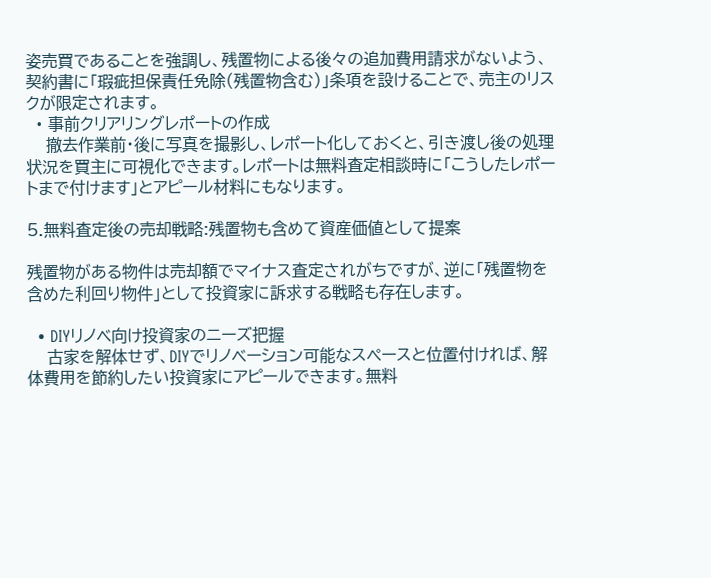姿売買であることを強調し、残置物による後々の追加費用請求がないよう、契約書に「瑕疵担保責任免除(残置物含む)」条項を設けることで、売主のリスクが限定されます。
  • 事前クリアリングレポートの作成
    撤去作業前・後に写真を撮影し、レポート化しておくと、引き渡し後の処理状況を買主に可視化できます。レポートは無料査定相談時に「こうしたレポートまで付けます」とアピール材料にもなります。

5.無料査定後の売却戦略:残置物も含めて資産価値として提案

残置物がある物件は売却額でマイナス査定されがちですが、逆に「残置物を含めた利回り物件」として投資家に訴求する戦略も存在します。

  • DIYリノベ向け投資家のニーズ把握
    古家を解体せず、DIYでリノベーション可能なスペースと位置付ければ、解体費用を節約したい投資家にアピールできます。無料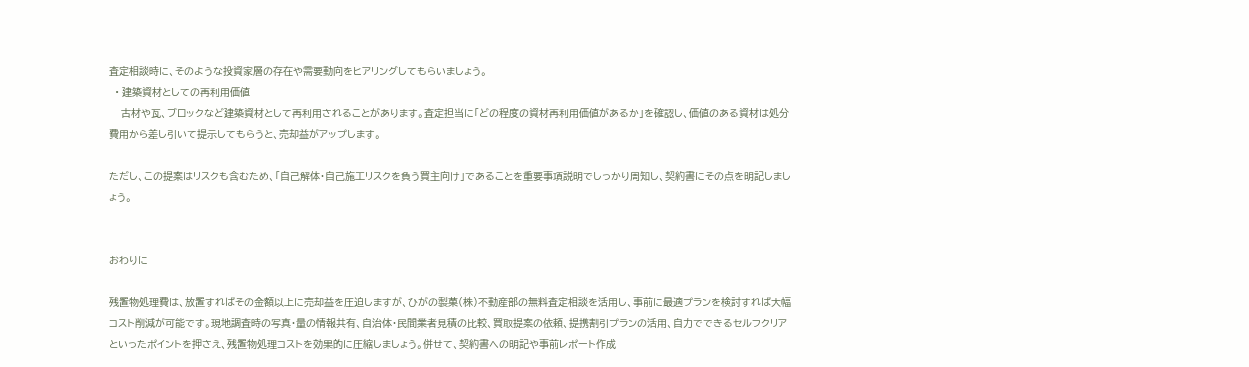査定相談時に、そのような投資家層の存在や需要動向をヒアリングしてもらいましょう。
  • 建築資材としての再利用価値
    古材や瓦、ブロックなど建築資材として再利用されることがあります。査定担当に「どの程度の資材再利用価値があるか」を確認し、価値のある資材は処分費用から差し引いて提示してもらうと、売却益がアップします。

ただし、この提案はリスクも含むため、「自己解体・自己施工リスクを負う買主向け」であることを重要事項説明でしっかり周知し、契約書にその点を明記しましょう。


おわりに

残置物処理費は、放置すればその金額以上に売却益を圧迫しますが、ひがの製菓(株)不動産部の無料査定相談を活用し、事前に最適プランを検討すれば大幅コスト削減が可能です。現地調査時の写真・量の情報共有、自治体・民間業者見積の比較、買取提案の依頼、提携割引プランの活用、自力でできるセルフクリアといったポイントを押さえ、残置物処理コストを効果的に圧縮しましょう。併せて、契約書への明記や事前レポート作成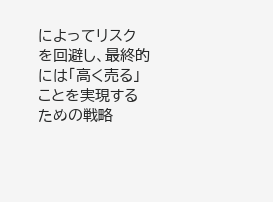によってリスクを回避し、最終的には「高く売る」ことを実現するための戦略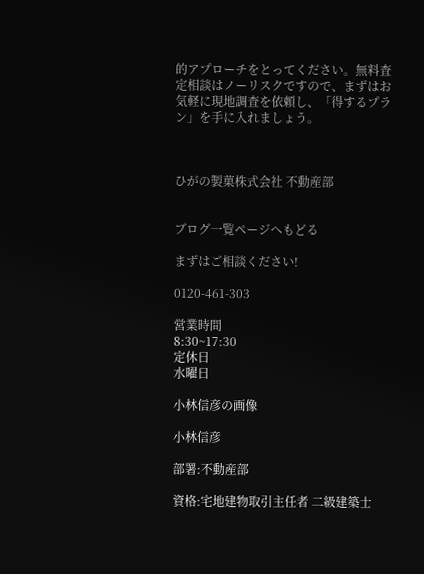的アプローチをとってください。無料査定相談はノーリスクですので、まずはお気軽に現地調査を依頼し、「得するプラン」を手に入れましょう。



ひがの製菓株式会社 不動産部


ブログ一覧ページへもどる

まずはご相談ください!

0120-461-303

営業時間
8:30~17:30
定休日
水曜日

小林信彦の画像

小林信彦

部署:不動産部

資格:宅地建物取引主任者 二級建築士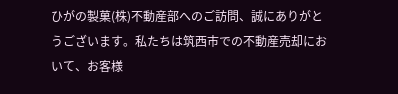ひがの製菓(株)不動産部へのご訪問、誠にありがとうございます。私たちは筑西市での不動産売却において、お客様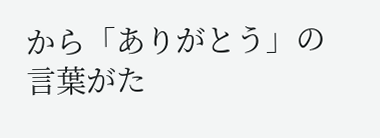から「ありがとう」の言葉がた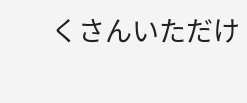くさんいただけ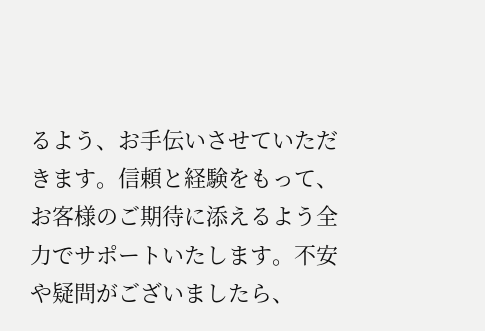るよう、お手伝いさせていただきます。信頼と経験をもって、お客様のご期待に添えるよう全力でサポートいたします。不安や疑問がございましたら、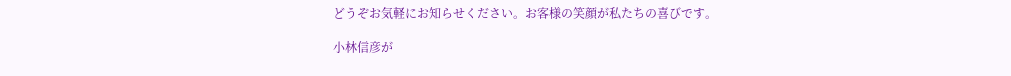どうぞお気軽にお知らせください。お客様の笑顔が私たちの喜びです。

小林信彦が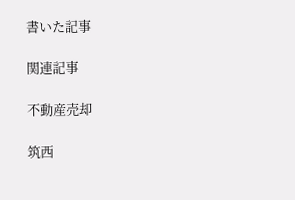書いた記事

関連記事

不動産売却

筑西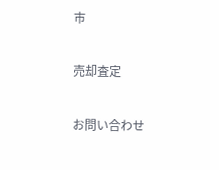市

売却査定

お問い合わせ